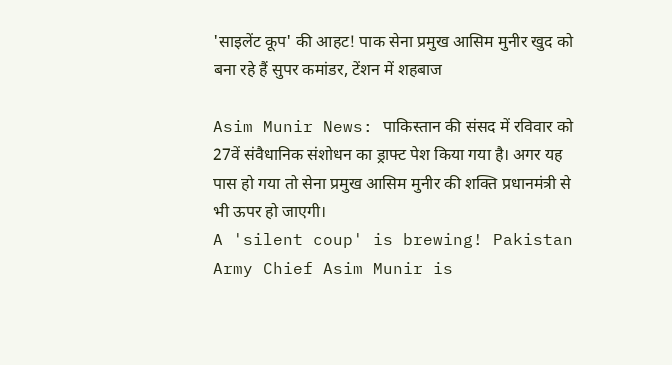'साइलेंट कूप' की आहट! पाक सेना प्रमुख आसिम मुनीर खुद को बना रहे हैं सुपर कमांडर, टेंशन में शहबाज

Asim Munir News: पाकिस्तान की संसद में रविवार को 27वें संवैधानिक संशोधन का ड्राफ्ट पेश किया गया है। अगर यह पास हो गया तो सेना प्रमुख आसिम मुनीर की शक्ति प्रधानमंत्री से भी ऊपर हो जाएगी।
A 'silent coup' is brewing! Pakistan Army Chief Asim Munir is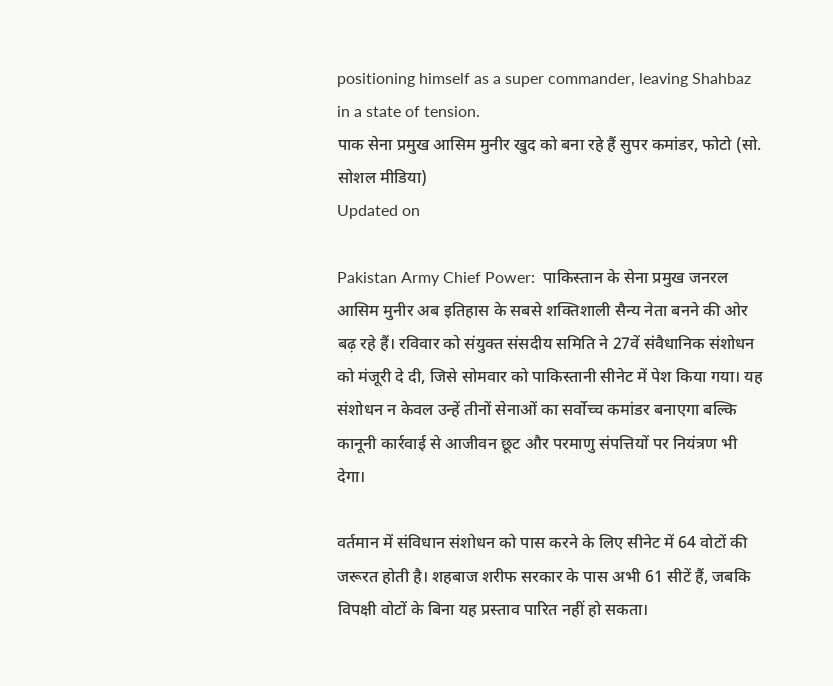positioning himself as a super commander, leaving Shahbaz in a state of tension.
पाक सेना प्रमुख आसिम मुनीर खुद को बना रहे हैं सुपर कमांडर, फोटो (सो. सोशल मीडिया)
Updated on

Pakistan Army Chief Power:  पाकिस्तान के सेना प्रमुख जनरल आसिम मुनीर अब इतिहास के सबसे शक्तिशाली सैन्य नेता बनने की ओर बढ़ रहे हैं। रविवार को संयुक्त संसदीय समिति ने 27वें संवैधानिक संशोधन को मंजूरी दे दी, जिसे सोमवार को पाकिस्तानी सीनेट में पेश किया गया। यह संशोधन न केवल उन्हें तीनों सेनाओं का सर्वोच्च कमांडर बनाएगा बल्कि कानूनी कार्रवाई से आजीवन छूट और परमाणु संपत्तियों पर नियंत्रण भी देगा।

वर्तमान में संविधान संशोधन को पास करने के लिए सीनेट में 64 वोटों की जरूरत होती है। शहबाज शरीफ सरकार के पास अभी 61 सीटें हैं, जबकि विपक्षी वोटों के बिना यह प्रस्ताव पारित नहीं हो सकता।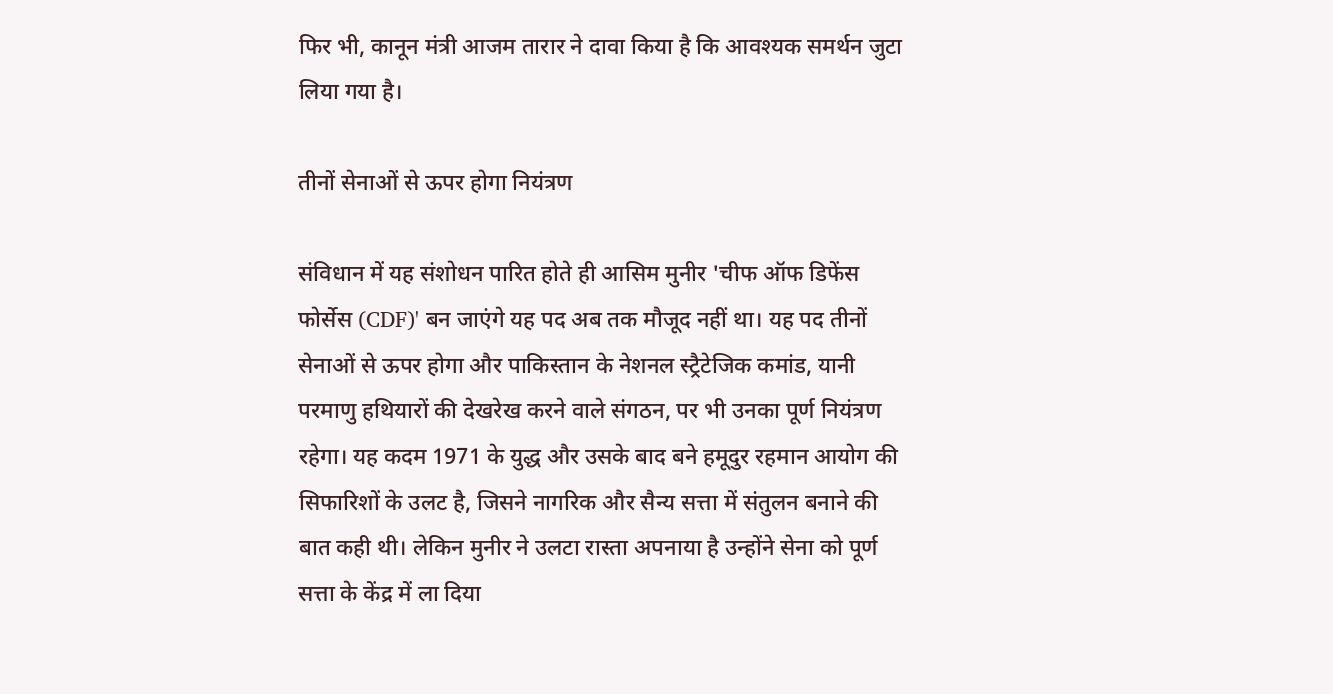फिर भी, कानून मंत्री आजम तारार ने दावा किया है कि आवश्यक समर्थन जुटा लिया गया है।

तीनों सेनाओं से ऊपर होगा नियंत्रण

संविधान में यह संशोधन पारित होते ही आसिम मुनीर 'चीफ ऑफ डिफेंस फोर्सेस (CDF)' बन जाएंगे यह पद अब तक मौजूद नहीं था। यह पद तीनों सेनाओं से ऊपर होगा और पाकिस्तान के नेशनल स्ट्रैटेजिक कमांड, यानी परमाणु हथियारों की देखरेख करने वाले संगठन, पर भी उनका पूर्ण नियंत्रण रहेगा। यह कदम 1971 के युद्ध और उसके बाद बने हमूदुर रहमान आयोग की सिफारिशों के उलट है, जिसने नागरिक और सैन्य सत्ता में संतुलन बनाने की बात कही थी। लेकिन मुनीर ने उलटा रास्ता अपनाया है उन्होंने सेना को पूर्ण सत्ता के केंद्र में ला दिया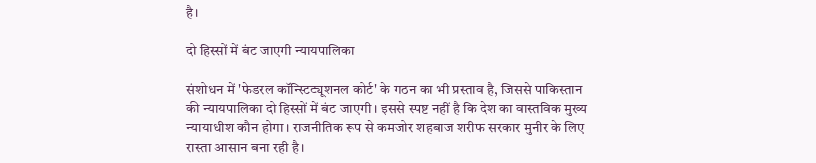है।

दो हिस्सों में बंट जाएगी न्यायपालिका

संशोधन में 'फेडरल कॉन्स्टिट्यूशनल कोर्ट' के गठन का भी प्रस्ताव है, जिससे पाकिस्तान की न्यायपालिका दो हिस्सों में बंट जाएगी। इससे स्पष्ट नहीं है कि देश का वास्तविक मुख्य न्यायाधीश कौन होगा। राजनीतिक रूप से कमजोर शहबाज शरीफ सरकार मुनीर के लिए रास्ता आसान बना रही है।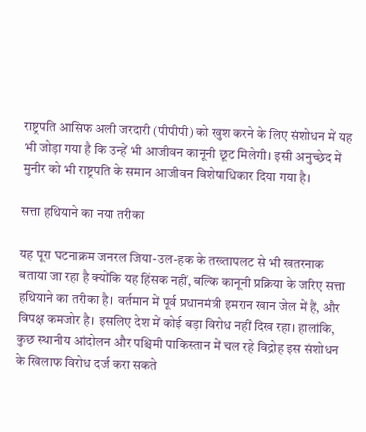राष्ट्रपति आसिफ अली जरदारी (पीपीपी) को खुश करने के लिए संशोधन में यह भी जोड़ा गया है कि उन्हें भी आजीवन कानूनी छूट मिलेगी। इसी अनुच्छेद में मुनीर को भी राष्ट्रपति के समान आजीवन विशेषाधिकार दिया गया है।

सत्ता हथियाने का नया तरीका

यह पूरा घटनाक्रम जनरल जिया-उल-हक के तख्तापलट से भी खतरनाक बताया जा रहा है क्योंकि यह हिंसक नहीं, बल्कि कानूनी प्रक्रिया के जरिए सत्ता हथियाने का तरीका है। वर्तमान में पूर्व प्रधानमंत्री इमरान खान जेल में हैं, और विपक्ष कमजोर है। इसलिए देश में कोई बड़ा विरोध नहीं दिख रहा। हालांकि, कुछ स्थानीय आंदोलन और पश्चिमी पाकिस्तान में चल रहे विद्रोह इस संशोधन के खिलाफ विरोध दर्ज करा सकते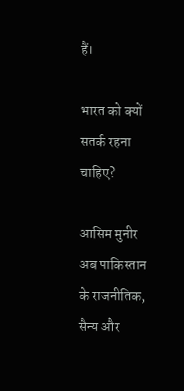हैं।

भारत को क्यों सतर्क रहना चाहिए?

आसिम मुनीर अब पाकिस्तान के राजनीतिक, सैन्य और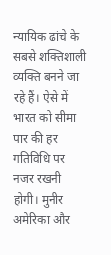न्यायिक ढांचे के सबसे शक्तिशाली व्यक्ति बनने जा रहे हैं। ऐसे में भारत को सीमा पार की हर गतिविधि पर नजर रखनी होगी। मुनीर अमेरिका और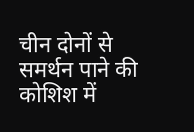चीन दोनों से समर्थन पाने की कोशिश में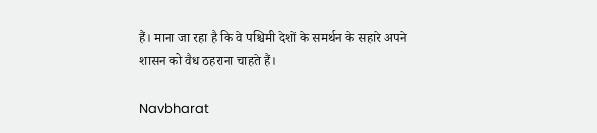हैं। माना जा रहा है कि वे पश्चिमी देशों के समर्थन के सहारे अपने शासन को वैध ठहराना चाहते हैं।

Navbharat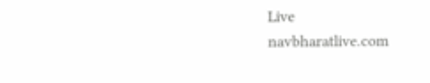Live
navbharatlive.com